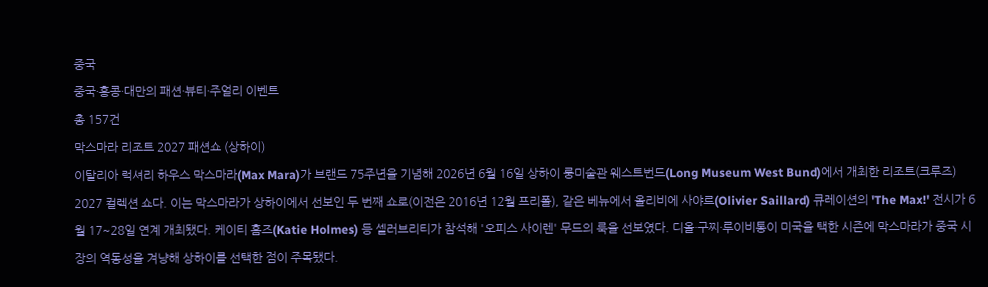중국
중국·홍콩·대만의 패션·뷰티·주얼리 이벤트
총 157건
막스마라 리조트 2027 패션쇼 (상하이)
이탈리아 럭셔리 하우스 막스마라(Max Mara)가 브랜드 75주년을 기념해 2026년 6월 16일 상하이 룽미술관 웨스트번드(Long Museum West Bund)에서 개최한 리조트(크루즈) 2027 컬렉션 쇼다. 이는 막스마라가 상하이에서 선보인 두 번째 쇼로(이전은 2016년 12월 프리폴), 같은 베뉴에서 올리비에 사야르(Olivier Saillard) 큐레이션의 'The Max!' 전시가 6월 17~28일 연계 개최됐다. 케이티 홈즈(Katie Holmes) 등 셀러브리티가 참석해 '오피스 사이렌' 무드의 룩을 선보였다. 디올·구찌·루이비통이 미국을 택한 시즌에 막스마라가 중국 시장의 역동성을 겨냥해 상하이를 선택한 점이 주목됐다.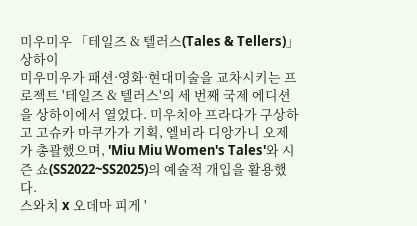미우미우 「테일즈 & 텔러스(Tales & Tellers)」 상하이
미우미우가 패션·영화·현대미술을 교차시키는 프로젝트 '테일즈 & 텔러스'의 세 번째 국제 에디션을 상하이에서 열었다. 미우치아 프라다가 구상하고 고슈카 마쿠가가 기획, 엘비라 디앙가니 오제가 총괄했으며, 'Miu Miu Women's Tales'와 시즌 쇼(SS2022~SS2025)의 예술적 개입을 활용했다.
스와치 x 오데마 피게 '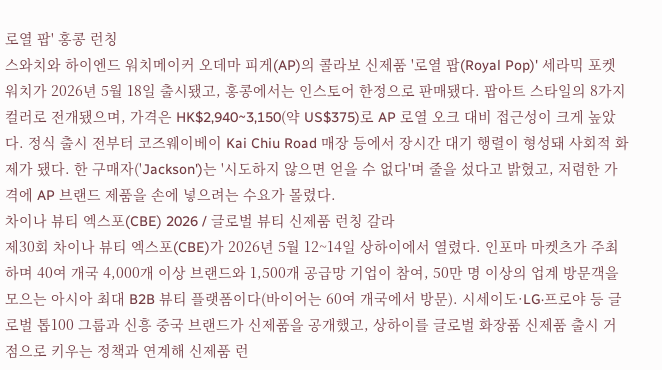로열 팝' 홍콩 런칭
스와치와 하이엔드 워치메이커 오데마 피게(AP)의 콜라보 신제품 '로열 팝(Royal Pop)' 세라믹 포켓워치가 2026년 5월 18일 출시됐고, 홍콩에서는 인스토어 한정으로 판매됐다. 팝아트 스타일의 8가지 컬러로 전개됐으며, 가격은 HK$2,940~3,150(약 US$375)로 AP 로열 오크 대비 접근성이 크게 높았다. 정식 출시 전부터 코즈웨이베이 Kai Chiu Road 매장 등에서 장시간 대기 행렬이 형성돼 사회적 화제가 됐다. 한 구매자('Jackson')는 '시도하지 않으면 얻을 수 없다'며 줄을 섰다고 밝혔고, 저렴한 가격에 AP 브랜드 제품을 손에 넣으려는 수요가 몰렸다.
차이나 뷰티 엑스포(CBE) 2026 / 글로벌 뷰티 신제품 런칭 갈라
제30회 차이나 뷰티 엑스포(CBE)가 2026년 5월 12~14일 상하이에서 열렸다. 인포마 마켓츠가 주최하며 40여 개국 4,000개 이상 브랜드와 1,500개 공급망 기업이 참여, 50만 명 이상의 업계 방문객을 모으는 아시아 최대 B2B 뷰티 플랫폼이다(바이어는 60여 개국에서 방문). 시세이도·LG·프로야 등 글로벌 톱100 그룹과 신흥 중국 브랜드가 신제품을 공개했고, 상하이를 글로벌 화장품 신제품 출시 거점으로 키우는 정책과 연계해 신제품 런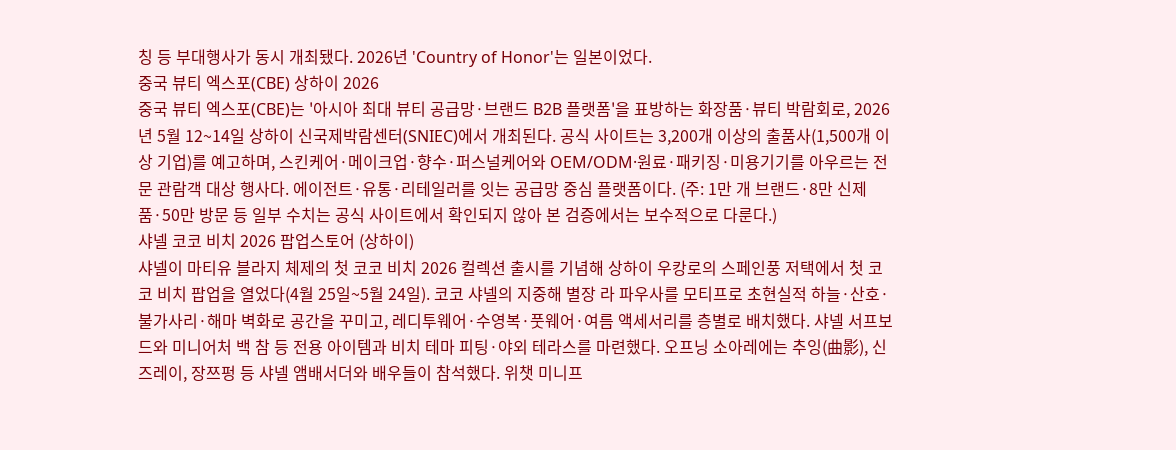칭 등 부대행사가 동시 개최됐다. 2026년 'Country of Honor'는 일본이었다.
중국 뷰티 엑스포(CBE) 상하이 2026
중국 뷰티 엑스포(CBE)는 '아시아 최대 뷰티 공급망·브랜드 B2B 플랫폼'을 표방하는 화장품·뷰티 박람회로, 2026년 5월 12~14일 상하이 신국제박람센터(SNIEC)에서 개최된다. 공식 사이트는 3,200개 이상의 출품사(1,500개 이상 기업)를 예고하며, 스킨케어·메이크업·향수·퍼스널케어와 OEM/ODM·원료·패키징·미용기기를 아우르는 전문 관람객 대상 행사다. 에이전트·유통·리테일러를 잇는 공급망 중심 플랫폼이다. (주: 1만 개 브랜드·8만 신제품·50만 방문 등 일부 수치는 공식 사이트에서 확인되지 않아 본 검증에서는 보수적으로 다룬다.)
샤넬 코코 비치 2026 팝업스토어 (상하이)
샤넬이 마티유 블라지 체제의 첫 코코 비치 2026 컬렉션 출시를 기념해 상하이 우캉로의 스페인풍 저택에서 첫 코코 비치 팝업을 열었다(4월 25일~5월 24일). 코코 샤넬의 지중해 별장 라 파우사를 모티프로 초현실적 하늘·산호·불가사리·해마 벽화로 공간을 꾸미고, 레디투웨어·수영복·풋웨어·여름 액세서리를 층별로 배치했다. 샤넬 서프보드와 미니어처 백 참 등 전용 아이템과 비치 테마 피팅·야외 테라스를 마련했다. 오프닝 소아레에는 추잉(曲影), 신즈레이, 장쯔펑 등 샤넬 앰배서더와 배우들이 참석했다. 위챗 미니프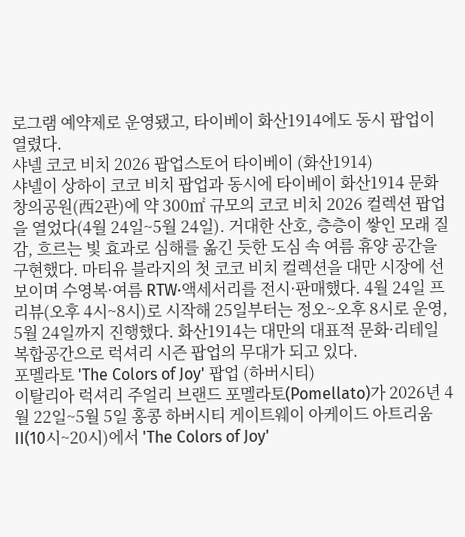로그램 예약제로 운영됐고, 타이베이 화산1914에도 동시 팝업이 열렸다.
샤넬 코코 비치 2026 팝업스토어 타이베이 (화산1914)
샤넬이 상하이 코코 비치 팝업과 동시에 타이베이 화산1914 문화창의공원(西2관)에 약 300㎡ 규모의 코코 비치 2026 컬렉션 팝업을 열었다(4월 24일~5월 24일). 거대한 산호, 층층이 쌓인 모래 질감, 흐르는 빛 효과로 심해를 옮긴 듯한 도심 속 여름 휴양 공간을 구현했다. 마티유 블라지의 첫 코코 비치 컬렉션을 대만 시장에 선보이며 수영복·여름 RTW·액세서리를 전시·판매했다. 4월 24일 프리뷰(오후 4시~8시)로 시작해 25일부터는 정오~오후 8시로 운영, 5월 24일까지 진행했다. 화산1914는 대만의 대표적 문화·리테일 복합공간으로 럭셔리 시즌 팝업의 무대가 되고 있다.
포멜라토 'The Colors of Joy' 팝업 (하버시티)
이탈리아 럭셔리 주얼리 브랜드 포멜라토(Pomellato)가 2026년 4월 22일~5월 5일 홍콩 하버시티 게이트웨이 아케이드 아트리움 II(10시~20시)에서 'The Colors of Joy'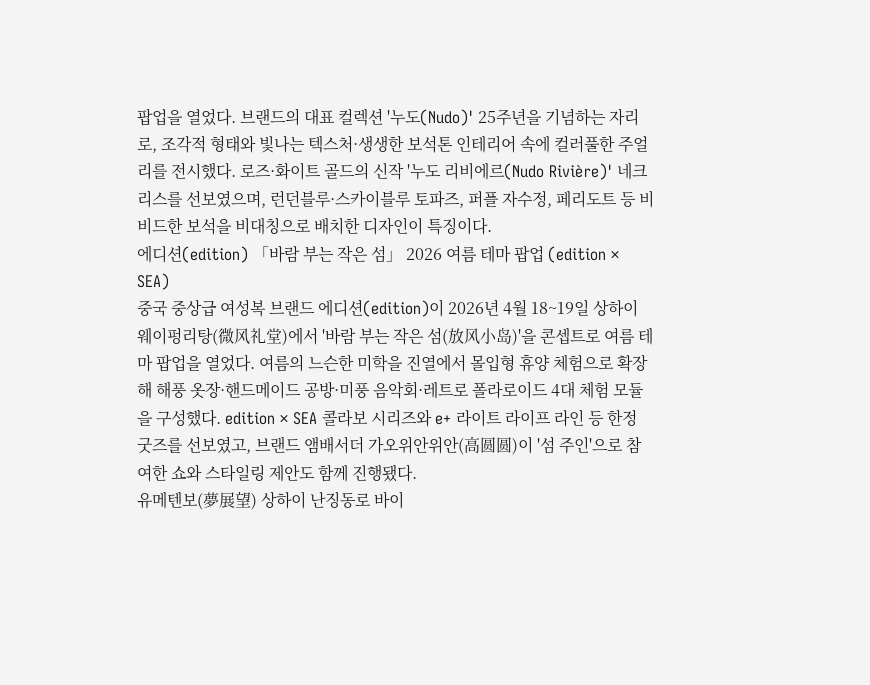팝업을 열었다. 브랜드의 대표 컬렉션 '누도(Nudo)' 25주년을 기념하는 자리로, 조각적 형태와 빛나는 텍스처·생생한 보석톤 인테리어 속에 컬러풀한 주얼리를 전시했다. 로즈·화이트 골드의 신작 '누도 리비에르(Nudo Rivière)' 네크리스를 선보였으며, 런던블루·스카이블루 토파즈, 퍼플 자수정, 페리도트 등 비비드한 보석을 비대칭으로 배치한 디자인이 특징이다.
에디션(edition) 「바람 부는 작은 섬」 2026 여름 테마 팝업 (edition × SEA)
중국 중상급 여성복 브랜드 에디션(edition)이 2026년 4월 18~19일 상하이 웨이펑리탕(微风礼堂)에서 '바람 부는 작은 섬(放风小岛)'을 콘셉트로 여름 테마 팝업을 열었다. 여름의 느슨한 미학을 진열에서 몰입형 휴양 체험으로 확장해 해풍 옷장·핸드메이드 공방·미풍 음악회·레트로 폴라로이드 4대 체험 모듈을 구성했다. edition × SEA 콜라보 시리즈와 e+ 라이트 라이프 라인 등 한정 굿즈를 선보였고, 브랜드 앰배서더 가오위안위안(高圆圆)이 '섬 주인'으로 참여한 쇼와 스타일링 제안도 함께 진행됐다.
유메텐보(夢展望) 상하이 난징동로 바이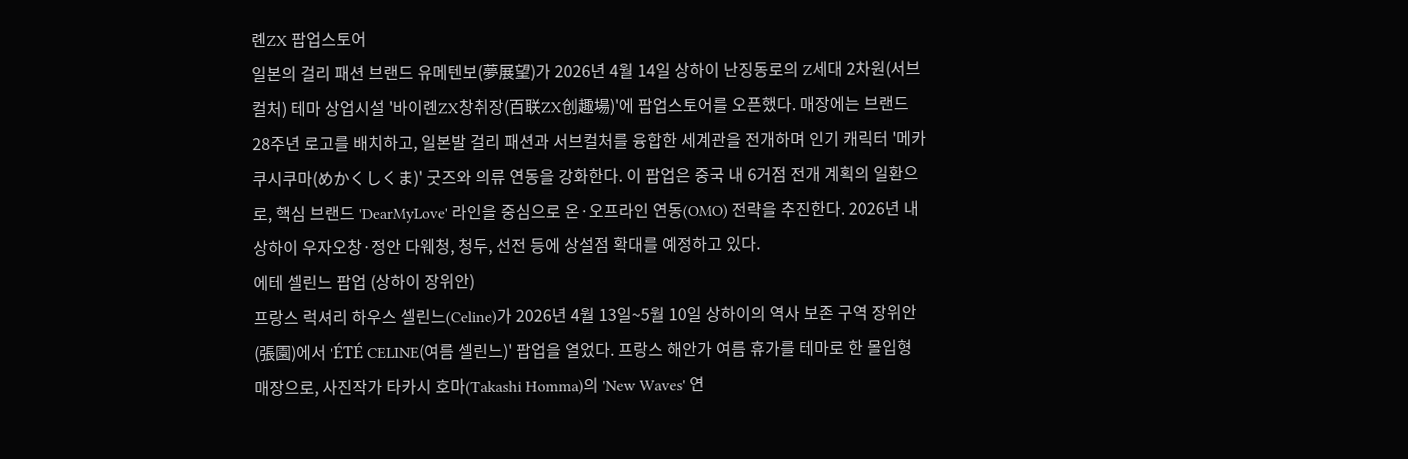롄ZX 팝업스토어
일본의 걸리 패션 브랜드 유메텐보(夢展望)가 2026년 4월 14일 상하이 난징동로의 Z세대 2차원(서브컬처) 테마 상업시설 '바이롄ZX창취장(百联ZX创趣場)'에 팝업스토어를 오픈했다. 매장에는 브랜드 28주년 로고를 배치하고, 일본발 걸리 패션과 서브컬처를 융합한 세계관을 전개하며 인기 캐릭터 '메카쿠시쿠마(めかくしくま)' 굿즈와 의류 연동을 강화한다. 이 팝업은 중국 내 6거점 전개 계획의 일환으로, 핵심 브랜드 'DearMyLove' 라인을 중심으로 온·오프라인 연동(OMO) 전략을 추진한다. 2026년 내 상하이 우자오창·정안 다웨청, 청두, 선전 등에 상설점 확대를 예정하고 있다.
에테 셀린느 팝업 (상하이 장위안)
프랑스 럭셔리 하우스 셀린느(Celine)가 2026년 4월 13일~5월 10일 상하이의 역사 보존 구역 장위안(張園)에서 'ÉTÉ CELINE(여름 셀린느)' 팝업을 열었다. 프랑스 해안가 여름 휴가를 테마로 한 몰입형 매장으로, 사진작가 타카시 호마(Takashi Homma)의 'New Waves' 연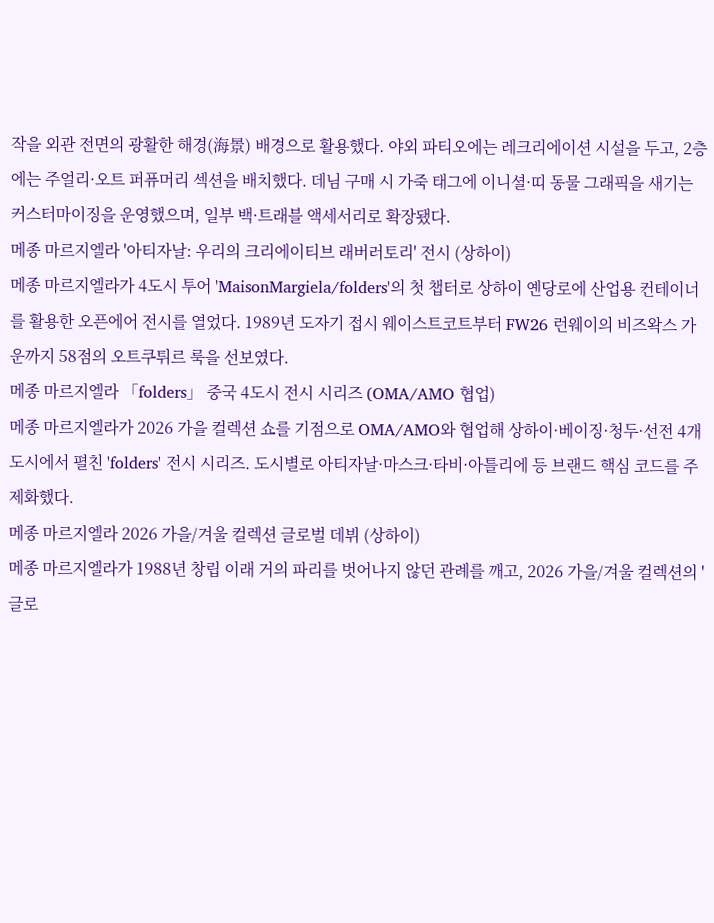작을 외관 전면의 광활한 해경(海景) 배경으로 활용했다. 야외 파티오에는 레크리에이션 시설을 두고, 2층에는 주얼리·오트 퍼퓨머리 섹션을 배치했다. 데님 구매 시 가죽 태그에 이니셜·띠 동물 그래픽을 새기는 커스터마이징을 운영했으며, 일부 백·트래블 액세서리로 확장됐다.
메종 마르지엘라 '아티자날: 우리의 크리에이티브 래버러토리' 전시 (상하이)
메종 마르지엘라가 4도시 투어 'MaisonMargiela/folders'의 첫 챕터로 상하이 옌당로에 산업용 컨테이너를 활용한 오픈에어 전시를 열었다. 1989년 도자기 접시 웨이스트코트부터 FW26 런웨이의 비즈왁스 가운까지 58점의 오트쿠튀르 룩을 선보였다.
메종 마르지엘라 「folders」 중국 4도시 전시 시리즈 (OMA/AMO 협업)
메종 마르지엘라가 2026 가을 컬렉션 쇼를 기점으로 OMA/AMO와 협업해 상하이·베이징·청두·선전 4개 도시에서 펼친 'folders' 전시 시리즈. 도시별로 아티자날·마스크·타비·아틀리에 등 브랜드 핵심 코드를 주제화했다.
메종 마르지엘라 2026 가을/겨울 컬렉션 글로벌 데뷔 (상하이)
메종 마르지엘라가 1988년 창립 이래 거의 파리를 벗어나지 않던 관례를 깨고, 2026 가을/겨울 컬렉션의 '글로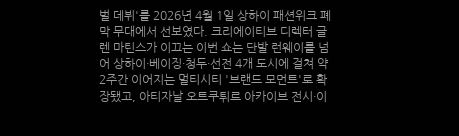벌 데뷔'를 2026년 4월 1일 상하이 패션위크 폐막 무대에서 선보였다. 크리에이티브 디렉터 글렌 마틴스가 이끄는 이번 쇼는 단발 런웨이를 넘어 상하이·베이징·청두·선전 4개 도시에 걸쳐 약 2주간 이어지는 멀티시티 '브랜드 모먼트'로 확장됐고, 아티자날 오트쿠튀르 아카이브 전시·이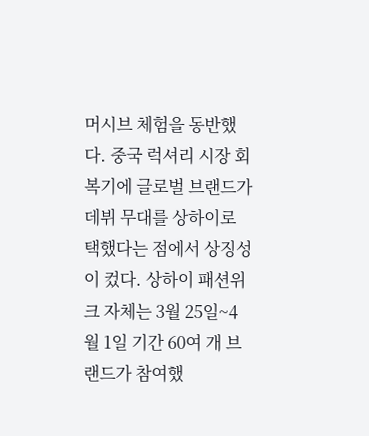머시브 체험을 동반했다. 중국 럭셔리 시장 회복기에 글로벌 브랜드가 데뷔 무대를 상하이로 택했다는 점에서 상징성이 컸다. 상하이 패션위크 자체는 3월 25일~4월 1일 기간 60여 개 브랜드가 참여했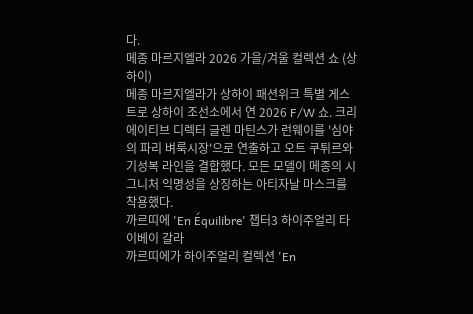다.
메종 마르지엘라 2026 가을/겨울 컬렉션 쇼 (상하이)
메종 마르지엘라가 상하이 패션위크 특별 게스트로 상하이 조선소에서 연 2026 F/W 쇼. 크리에이티브 디렉터 글렌 마틴스가 런웨이를 '심야의 파리 벼룩시장'으로 연출하고 오트 쿠튀르와 기성복 라인을 결합했다. 모든 모델이 메종의 시그니처 익명성을 상징하는 아티자날 마스크를 착용했다.
까르띠에 'En Équilibre' 챕터3 하이주얼리 타이베이 갈라
까르띠에가 하이주얼리 컬렉션 'En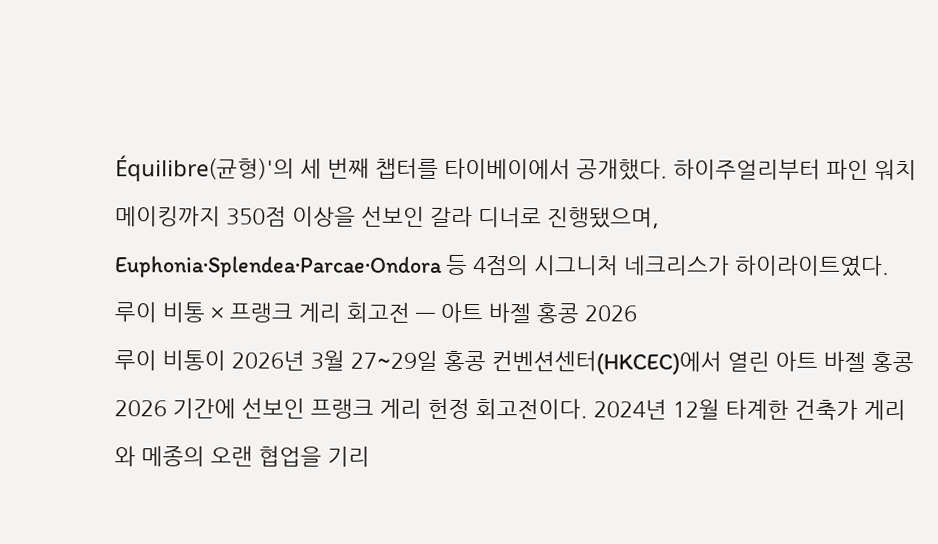Équilibre(균형)'의 세 번째 챕터를 타이베이에서 공개했다. 하이주얼리부터 파인 워치메이킹까지 350점 이상을 선보인 갈라 디너로 진행됐으며, Euphonia·Splendea·Parcae·Ondora 등 4점의 시그니처 네크리스가 하이라이트였다.
루이 비통 × 프랭크 게리 회고전 — 아트 바젤 홍콩 2026
루이 비통이 2026년 3월 27~29일 홍콩 컨벤션센터(HKCEC)에서 열린 아트 바젤 홍콩 2026 기간에 선보인 프랭크 게리 헌정 회고전이다. 2024년 12월 타계한 건축가 게리와 메종의 오랜 협업을 기리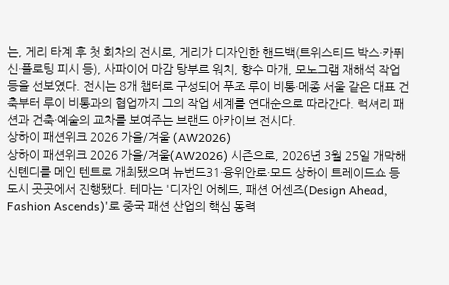는, 게리 타계 후 첫 회차의 전시로, 게리가 디자인한 핸드백(트위스티드 박스·카퓌신·플로팅 피시 등), 사파이어 마감 탕부르 워치, 향수 마개, 모노그램 재해석 작업 등을 선보였다. 전시는 8개 챕터로 구성되어 푸조 루이 비통·메종 서울 같은 대표 건축부터 루이 비통과의 협업까지 그의 작업 세계를 연대순으로 따라간다. 럭셔리 패션과 건축·예술의 교차를 보여주는 브랜드 아카이브 전시다.
상하이 패션위크 2026 가을/겨울 (AW2026)
상하이 패션위크 2026 가을/겨울(AW2026) 시즌으로, 2026년 3월 25일 개막해 신톈디를 메인 텐트로 개최됐으며 뉴번드31·융위안로·모드 상하이 트레이드쇼 등 도시 곳곳에서 진행됐다. 테마는 '디자인 어헤드, 패션 어센즈(Design Ahead, Fashion Ascends)'로 중국 패션 산업의 핵심 동력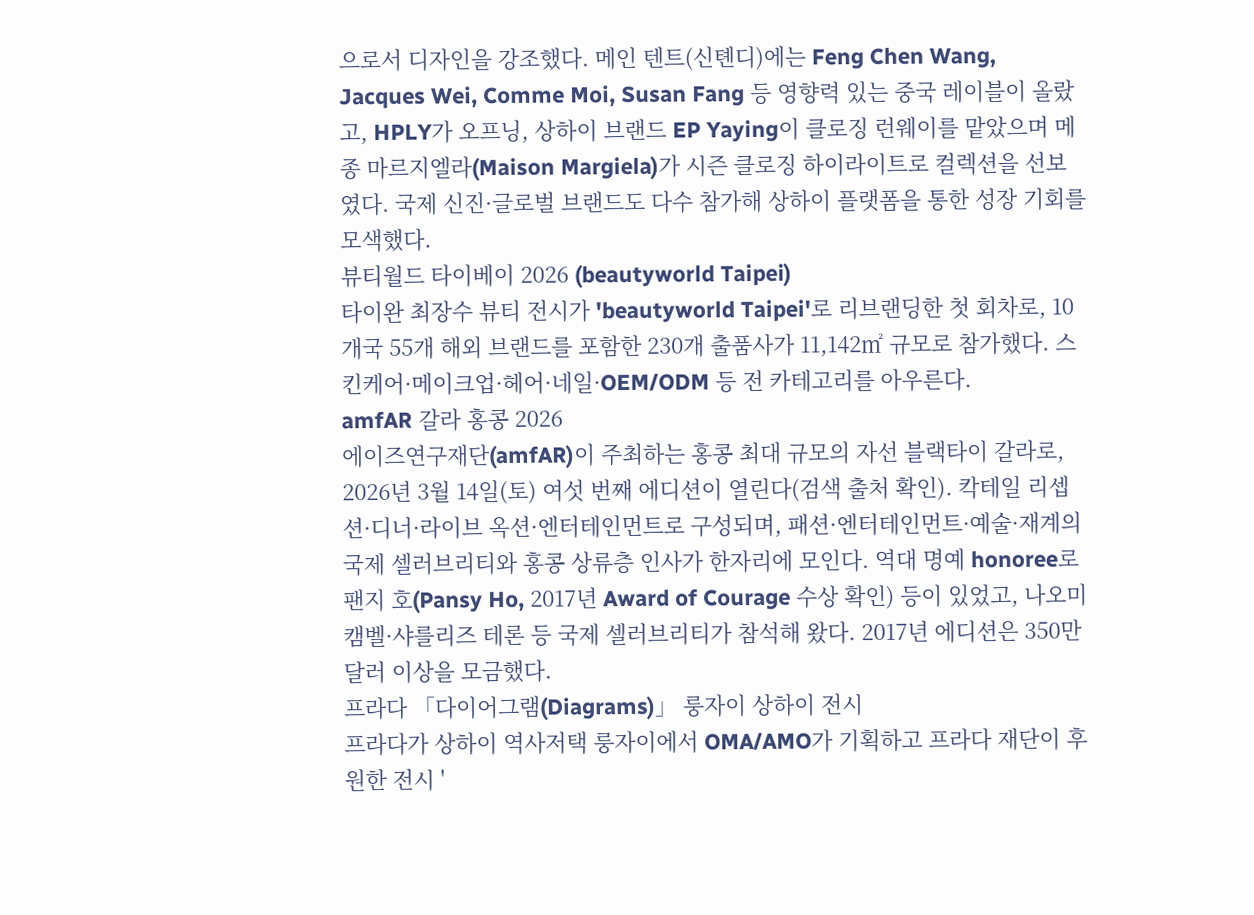으로서 디자인을 강조했다. 메인 텐트(신톈디)에는 Feng Chen Wang, Jacques Wei, Comme Moi, Susan Fang 등 영향력 있는 중국 레이블이 올랐고, HPLY가 오프닝, 상하이 브랜드 EP Yaying이 클로징 런웨이를 맡았으며 메종 마르지엘라(Maison Margiela)가 시즌 클로징 하이라이트로 컬렉션을 선보였다. 국제 신진·글로벌 브랜드도 다수 참가해 상하이 플랫폼을 통한 성장 기회를 모색했다.
뷰티월드 타이베이 2026 (beautyworld Taipei)
타이완 최장수 뷰티 전시가 'beautyworld Taipei'로 리브랜딩한 첫 회차로, 10개국 55개 해외 브랜드를 포함한 230개 출품사가 11,142㎡ 규모로 참가했다. 스킨케어·메이크업·헤어·네일·OEM/ODM 등 전 카테고리를 아우른다.
amfAR 갈라 홍콩 2026
에이즈연구재단(amfAR)이 주최하는 홍콩 최대 규모의 자선 블랙타이 갈라로, 2026년 3월 14일(토) 여섯 번째 에디션이 열린다(검색 출처 확인). 칵테일 리셉션·디너·라이브 옥션·엔터테인먼트로 구성되며, 패션·엔터테인먼트·예술·재계의 국제 셀러브리티와 홍콩 상류층 인사가 한자리에 모인다. 역대 명예 honoree로 팬지 호(Pansy Ho, 2017년 Award of Courage 수상 확인) 등이 있었고, 나오미 캠벨·샤를리즈 테론 등 국제 셀러브리티가 참석해 왔다. 2017년 에디션은 350만 달러 이상을 모금했다.
프라다 「다이어그램(Diagrams)」 룽자이 상하이 전시
프라다가 상하이 역사저택 룽자이에서 OMA/AMO가 기획하고 프라다 재단이 후원한 전시 '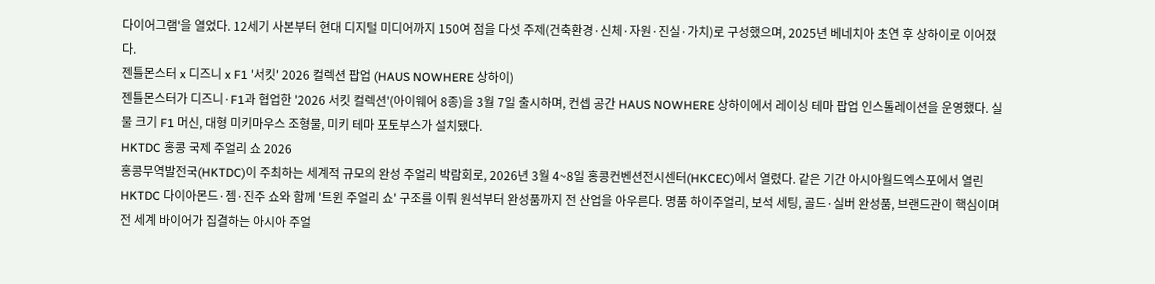다이어그램'을 열었다. 12세기 사본부터 현대 디지털 미디어까지 150여 점을 다섯 주제(건축환경·신체·자원·진실·가치)로 구성했으며, 2025년 베네치아 초연 후 상하이로 이어졌다.
젠틀몬스터 x 디즈니 x F1 '서킷' 2026 컬렉션 팝업 (HAUS NOWHERE 상하이)
젠틀몬스터가 디즈니·F1과 협업한 '2026 서킷 컬렉션'(아이웨어 8종)을 3월 7일 출시하며, 컨셉 공간 HAUS NOWHERE 상하이에서 레이싱 테마 팝업 인스톨레이션을 운영했다. 실물 크기 F1 머신, 대형 미키마우스 조형물, 미키 테마 포토부스가 설치됐다.
HKTDC 홍콩 국제 주얼리 쇼 2026
홍콩무역발전국(HKTDC)이 주최하는 세계적 규모의 완성 주얼리 박람회로, 2026년 3월 4~8일 홍콩컨벤션전시센터(HKCEC)에서 열렸다. 같은 기간 아시아월드엑스포에서 열린 HKTDC 다이아몬드·젬·진주 쇼와 함께 '트윈 주얼리 쇼' 구조를 이뤄 원석부터 완성품까지 전 산업을 아우른다. 명품 하이주얼리, 보석 세팅, 골드·실버 완성품, 브랜드관이 핵심이며 전 세계 바이어가 집결하는 아시아 주얼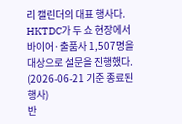리 캘린더의 대표 행사다. HKTDC가 두 쇼 현장에서 바이어·출품사 1,507명을 대상으로 설문을 진행했다. (2026-06-21 기준 종료된 행사)
반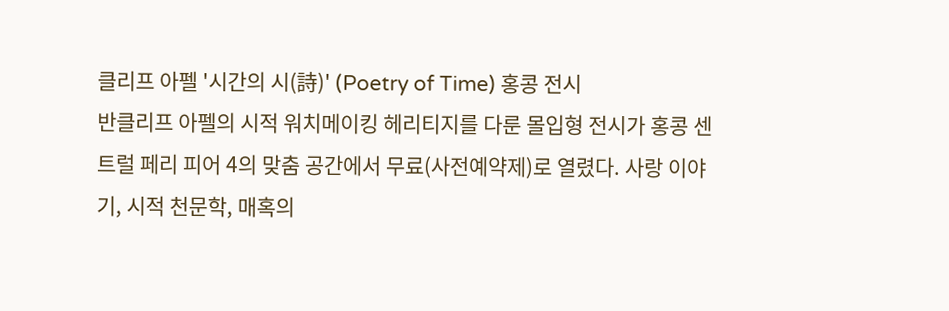클리프 아펠 '시간의 시(詩)' (Poetry of Time) 홍콩 전시
반클리프 아펠의 시적 워치메이킹 헤리티지를 다룬 몰입형 전시가 홍콩 센트럴 페리 피어 4의 맞춤 공간에서 무료(사전예약제)로 열렸다. 사랑 이야기, 시적 천문학, 매혹의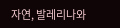자연, 발레리나와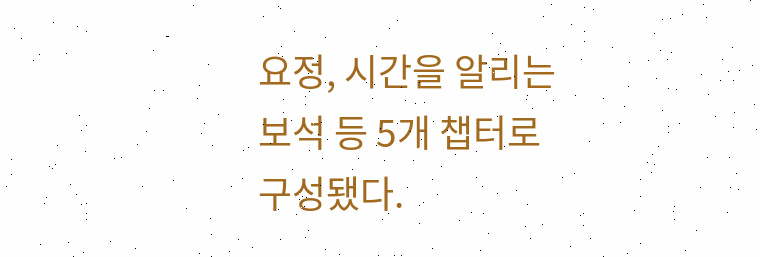요정, 시간을 알리는 보석 등 5개 챕터로 구성됐다.